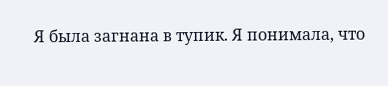Я была загнана в тупик. Я понимала, что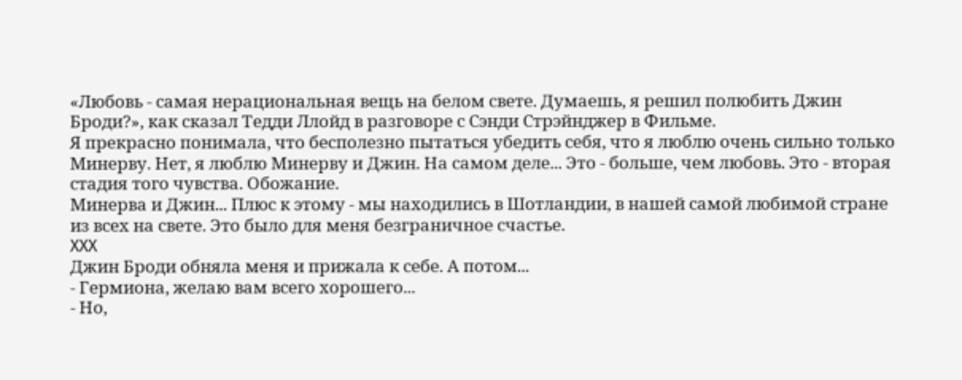«Любовь - самая нерациональная вещь на белом свете. Думаешь, я решил полюбить Джин Броди?», как сказал Тедди Ллойд в разговоре с Сэнди Стрэйнджер в Фильме.
Я прекрасно понимала, что бесполезно пытаться убедить себя, что я люблю очень сильно только Минерву. Нет, я люблю Минерву и Джин. На самом деле... Это - больше, чем любовь. Это - вторая стадия того чувства. Обожание.
Минерва и Джин... Плюс к этому - мы находились в Шотландии, в нашей самой любимой стране из всех на свете. Это было для меня безграничное счастье.
XXX
Джин Броди обняла меня и прижала к себе. А потом...
- Гермиона, желаю вам всего хорошего...
- Но,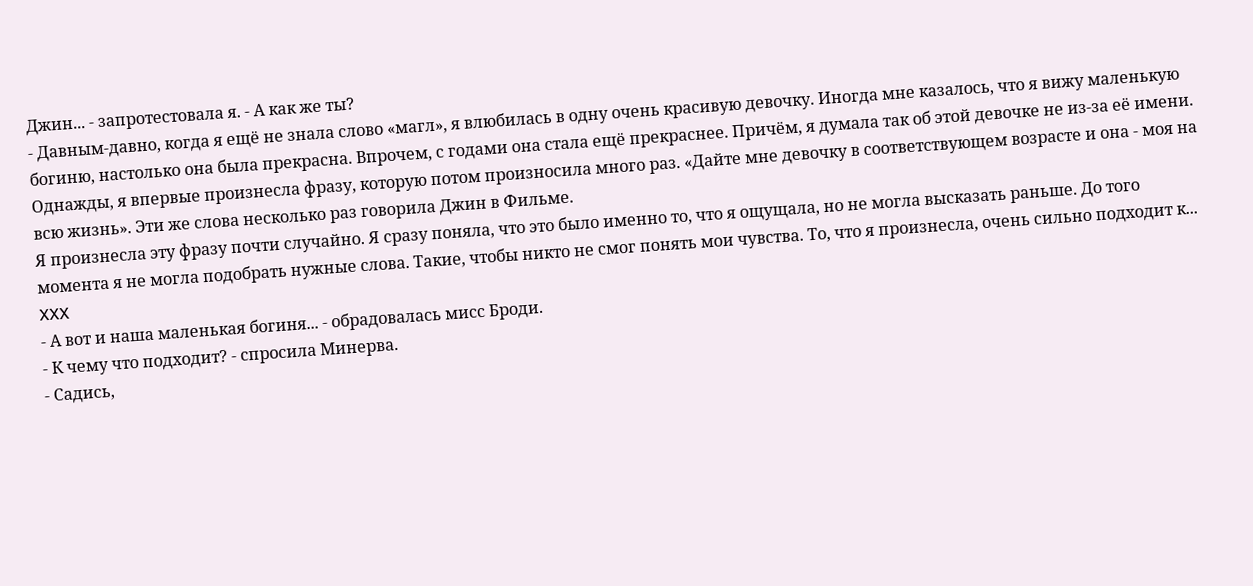Джин... - запротестовала я. - А как же ты?
- Давным-давно, когда я ещё не знала слово «магл», я влюбилась в одну очень красивую девочку. Иногда мне казалось, что я вижу маленькую богиню, настолько она была прекрасна. Впрочем, с годами она стала ещё прекраснее. Причём, я думала так об этой девочке не из-за её имени.
Однажды, я впервые произнесла фразу, которую потом произносила много раз. «Дайте мне девочку в соответствующем возрасте и она - моя на всю жизнь». Эти же слова несколько раз говорила Джин в Фильме.
Я произнесла эту фразу почти случайно. Я сразу поняла, что это было именно то, что я ощущала, но не могла высказать раньше. До того момента я не могла подобрать нужные слова. Такие, чтобы никто не смог понять мои чувства. То, что я произнесла, очень сильно подходит к...
XXX
- А вот и наша маленькая богиня... - обрадовалась мисс Броди.
- К чему что подходит? - спросила Минерва.
- Садись,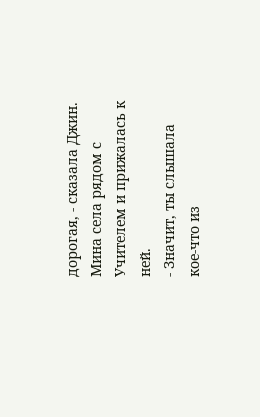дорогая, - сказала Джин.
Мина села рядом с Учителем и прижалась к ней.
- Значит, ты слышала кое-что из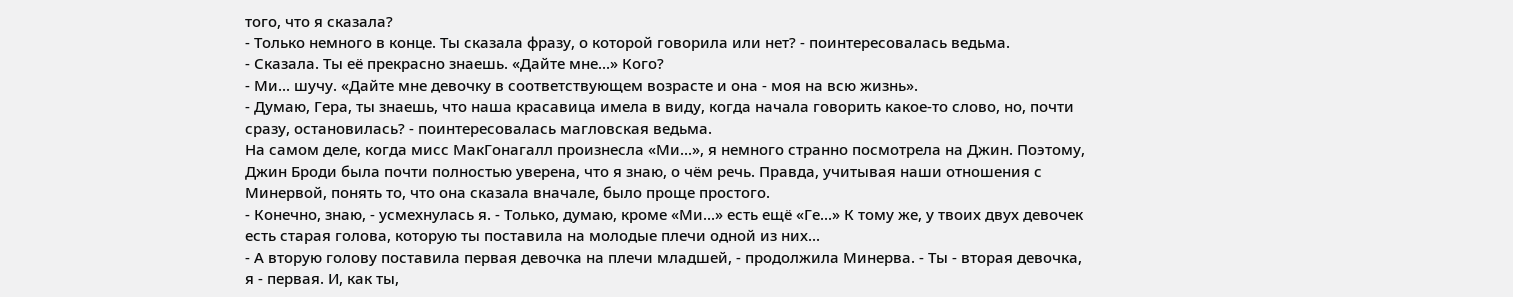того, что я сказала?
- Только немного в конце. Ты сказала фразу, о которой говорила или нет? - поинтересовалась ведьма.
- Сказала. Ты её прекрасно знаешь. «Дайте мне...» Кого?
- Ми... шучу. «Дайте мне девочку в соответствующем возрасте и она - моя на всю жизнь».
- Думаю, Гера, ты знаешь, что наша красавица имела в виду, когда начала говорить какое-то слово, но, почти сразу, остановилась? - поинтересовалась магловская ведьма.
На самом деле, когда мисс МакГонагалл произнесла «Ми...», я немного странно посмотрела на Джин. Поэтому, Джин Броди была почти полностью уверена, что я знаю, о чём речь. Правда, учитывая наши отношения с Минервой, понять то, что она сказала вначале, было проще простого.
- Конечно, знаю, - усмехнулась я. - Только, думаю, кроме «Ми...» есть ещё «Ге...» К тому же, у твоих двух девочек есть старая голова, которую ты поставила на молодые плечи одной из них...
- А вторую голову поставила первая девочка на плечи младшей, - продолжила Минерва. - Ты - вторая девочка, я - первая. И, как ты,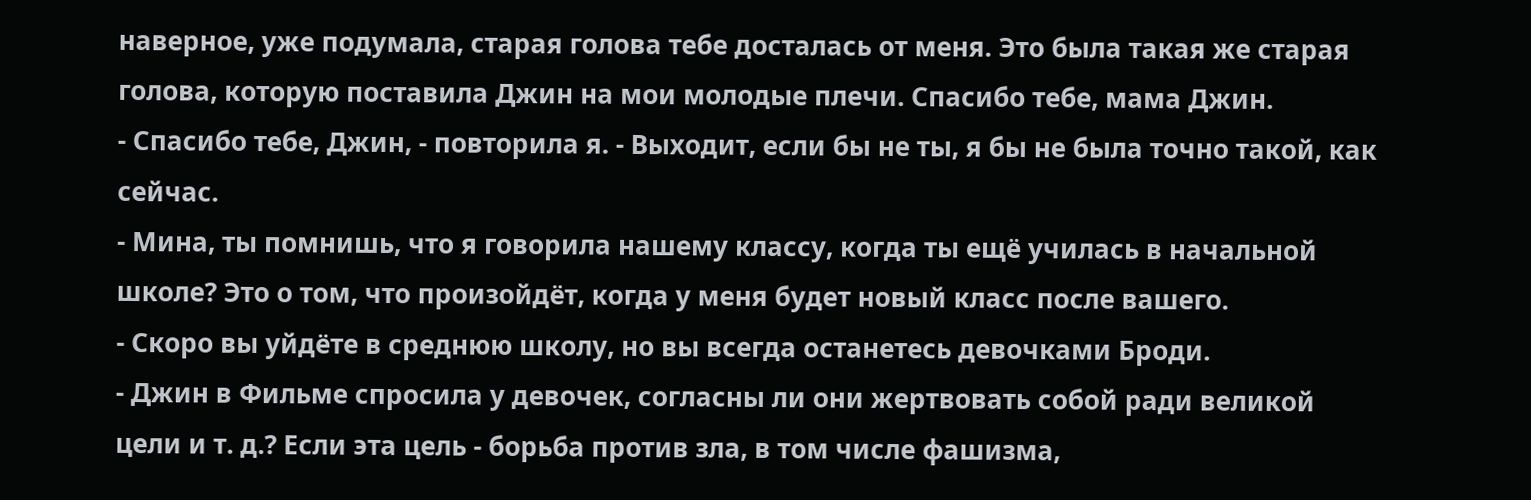наверное, уже подумала, старая голова тебе досталась от меня. Это была такая же старая голова, которую поставила Джин на мои молодые плечи. Спасибо тебе, мама Джин.
- Спасибо тебе, Джин, - повторила я. - Выходит, если бы не ты, я бы не была точно такой, как сейчас.
- Мина, ты помнишь, что я говорила нашему классу, когда ты ещё училась в начальной школе? Это о том, что произойдёт, когда у меня будет новый класс после вашего.
- Скоро вы уйдёте в среднюю школу, но вы всегда останетесь девочками Броди.
- Джин в Фильме спросила у девочек, согласны ли они жертвовать собой ради великой цели и т. д.? Если эта цель - борьба против зла, в том числе фашизма,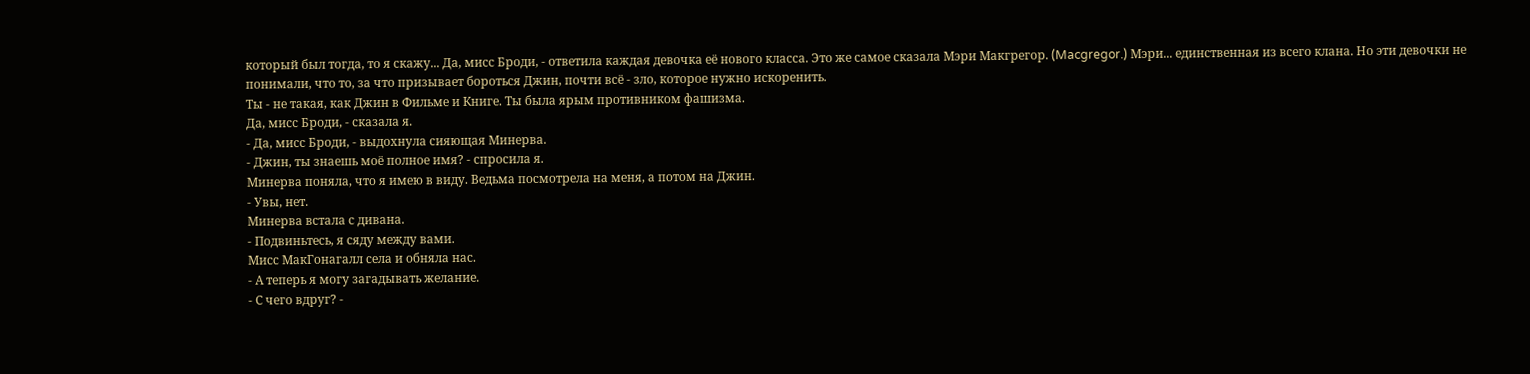который был тогда, то я скажу... Да, мисс Броди, - ответила каждая девочка её нового класса. Это же самое сказала Мэри Макгрегор. (Macgregor.) Мэри... единственная из всего клана. Но эти девочки не понимали, что то, за что призывает бороться Джин, почти всё - зло, которое нужно искоренить.
Ты - не такая, как Джин в Фильме и Книге. Ты была ярым противником фашизма.
Да, мисс Броди, - сказала я.
- Да, мисс Броди, - выдохнула сияющая Минерва.
- Джин, ты знаешь моё полное имя? - спросила я.
Минерва поняла, что я имею в виду. Ведьма посмотрела на меня, а потом на Джин.
- Увы, нет.
Минерва встала с дивана.
- Подвиньтесь, я сяду между вами.
Мисс МакГонагалл села и обняла нас.
- А теперь я могу загадывать желание.
- С чего вдруг? -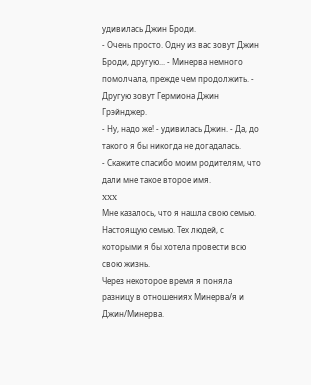удивилась Джин Броди.
- Очень просто. Одну из вас зовут Джин Броди, другую... - Минерва немного помолчала, прежде чем продолжить. - Другую зовут Гермиона Джин Грэйнджер.
- Ну, надо же! - удивилась Джин. - Да, до такого я бы никогда не догадалась.
- Скажите спасибо моим родителям, что дали мне такое второе имя.
XXX
Мне казалось, что я нашла свою семью. Настоящую семью. Тех людей, с которыми я бы хотела провести всю свою жизнь.
Через некоторое время я поняла разницу в отношениях Минерва/я и Джин/Минерва.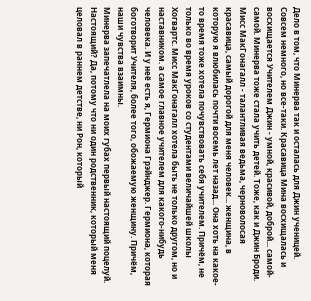Дело в том, что Минерва так и осталась для Джин ученицей. Совсем немного, но все-таки. Красавица Мина восхищалась и восхищается Учителем Джин - умной, красивой, доброй... самой-самой. Минерва тоже стала учить детей. Тоже, как и Джин Броди.
Мисс МакГонагалл - талантливая ведьма, черноволосая красавица, самый дорогой для меня человек... женщина, в которую я влюбилась почти восемь лет назад... Она хоть на какое-то время тоже хотела почувствовать себя учителем. Причём, не только во время уроков со студентами величайшей школы Хогвартс. Мисс МакГонагалл хотела быть не только другом, но и наставником. а самое главное учителем для какого-нибудь человека. И у неё есть я, Гермиона Грэйнджер. Гермиона, которая боготворит Учителя, более того, обожаемую женщину. Причём, наши чувства взаимны.
Минерва запечатлела на моих губах первый настоящий поцелуй. Настоящий? Да, потому что ни один родственник, который меня целовал в раннем детстве, ни Рон, который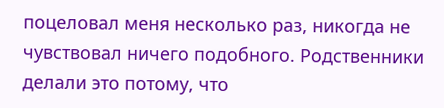поцеловал меня несколько раз, никогда не чувствовал ничего подобного. Родственники делали это потому, что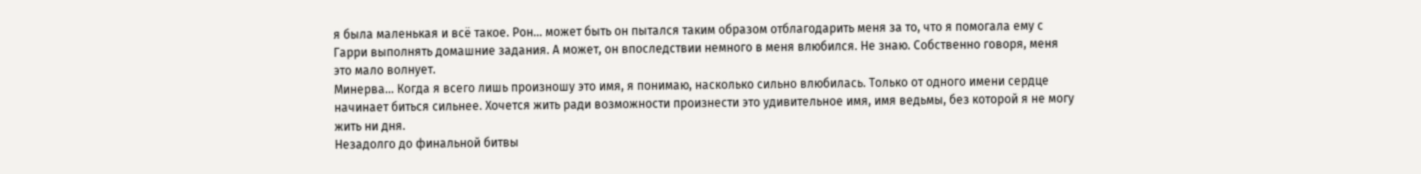я была маленькая и всё такое. Рон... может быть он пытался таким образом отблагодарить меня за то, что я помогала ему с Гарри выполнять домашние задания. А может, он впоследствии немного в меня влюбился. Не знаю. Собственно говоря, меня это мало волнует.
Минерва... Когда я всего лишь произношу это имя, я понимаю, насколько сильно влюбилась. Только от одного имени сердце начинает биться сильнее. Хочется жить ради возможности произнести это удивительное имя, имя ведьмы, без которой я не могу жить ни дня.
Незадолго до финальной битвы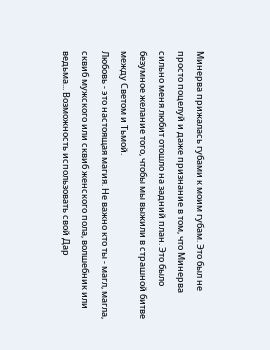Минерва прижалась губами к моим губам. Это был не просто поцелуй и даже признание в том, что Минерва сильно меня любит отошло на задний план. Это было безумное желание того, чтобы мы выжили в страшной битве между Светом и Тьмой.
Любовь - это настоящая магия. Не важно кто ты - магл, магла, сквиб мужского или сквиб женского пола, волшебник или ведьма... Возможность использовать свой Дар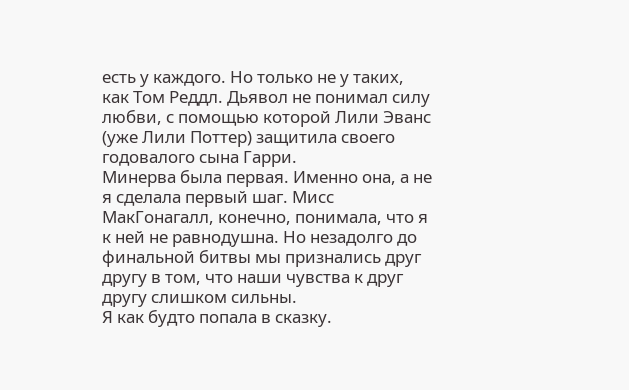есть у каждого. Но только не у таких, как Том Реддл. Дьявол не понимал силу любви, с помощью которой Лили Эванс (уже Лили Поттер) защитила своего годовалого сына Гарри.
Минерва была первая. Именно она, а не я сделала первый шаг. Мисс МакГонагалл, конечно, понимала, что я к ней не равнодушна. Но незадолго до финальной битвы мы признались друг другу в том, что наши чувства к друг другу слишком сильны.
Я как будто попала в сказку.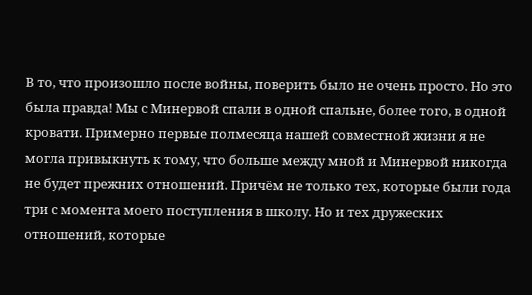В то, что произошло после войны, поверить было не очень просто. Но это была правда! Мы с Минервой спали в одной спальне, более того, в одной кровати. Примерно первые полмесяца нашей совместной жизни я не могла привыкнуть к тому, что больше между мной и Минервой никогда не будет прежних отношений. Причём не только тех, которые были года три с момента моего поступления в школу. Но и тех дружеских отношений, которые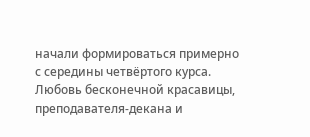начали формироваться примерно с середины четвёртого курса.
Любовь бесконечной красавицы, преподавателя-декана и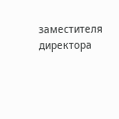заместителя директора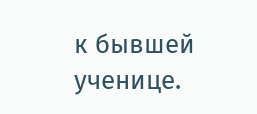к бывшей ученице.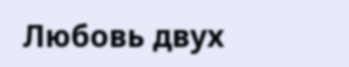Любовь двух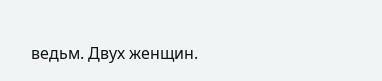ведьм. Двух женщин.